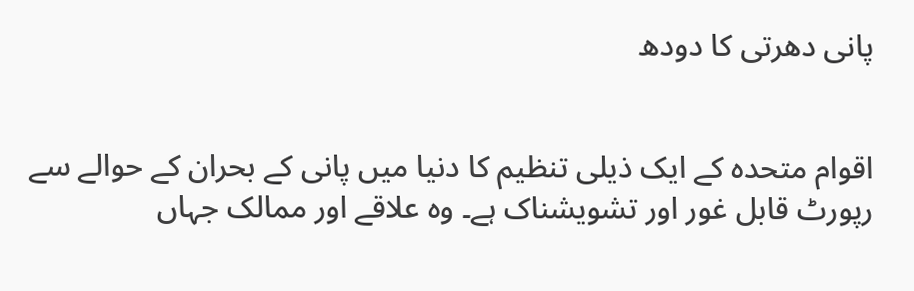پانی دھرتی کا دودھ


اقوام متحدہ کے ایک ذیلی تنظیم کا دنیا میں پانی کے بحران کے حوالے سے رپورٹ قابل غور اور تشویشناک ہے۔ وہ علاقے اور ممالک جہاں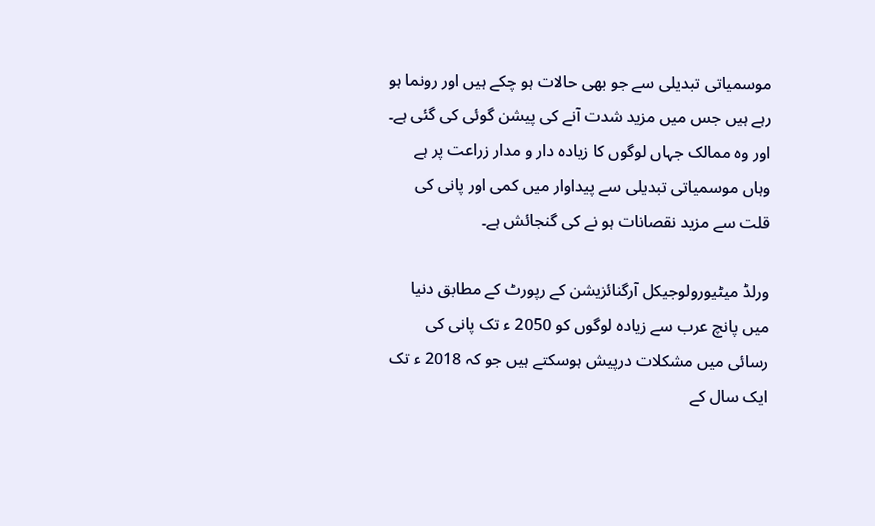موسمیاتی تبدیلی سے جو بھی حالات ہو چکے ہیں اور رونما ہو رہے ہیں جس میں مزید شدت آنے کی پیشن گوئی کی گئی ہے۔ اور وہ ممالک جہاں لوگوں کا زیادہ دار و مدار زراعت پر ہے وہاں موسمیاتی تبدیلی سے پیداوار میں کمی اور پانی کی قلت سے مزید نقصانات ہو نے کی گنجائش ہے۔

ورلڈ میٹیورولوجیکل آرگنائزیشن کے رپورٹ کے مطابق دنیا میں پانچ عرب سے زیادہ لوگوں کو 2050 ء تک پانی کی رسائی میں مشکلات درپیش ہوسکتے ہیں جو کہ 2018 ء تک ایک سال کے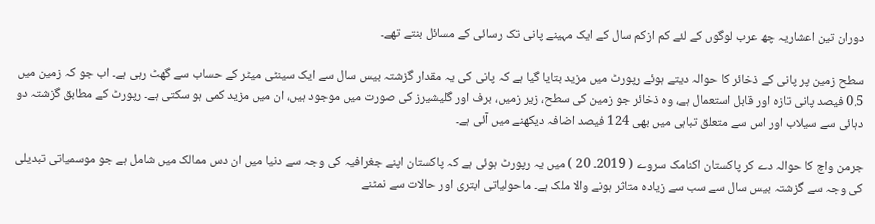دوران تین اعشاریہ چھ عرب لوگوں کے لئے کم ازکم سال کے ایک مہینے پانی تک رسائی کے مسائل بنتے تھے۔

سطح زمین پر پانی کے ذخائر کا حوالہ دیتے ہوئے رپورٹ میں مزید بتایا گیا ہے کہ پانی کی یہ مقدار گزشتہ بیس سال سے ایک سینٹی میٹر کے حساب سے گھٹ رہی ہے۔ اب جو کہ زمین میں 0.5 فیصد پانی تازہ اور قابل استعمال ہے، وہ ذخائر جو زمین کی سطح، زیر زمیں، برف اور گلیشیرز کی صورت میں موجود ہیں، ان میں مزید کمی ہو سکتی ہے۔ رپورٹ کے مطابق گزشتہ دو دہائی سے سیلاب اور اس سے متعلق تباہی میں بھی 124 فیصد اضافہ دیکھنے میں آئی ہے۔

جرمن واچ کا حوالہ دے کر پاکستان اکنامک سروے ( 2019۔ 20 ) میں یہ رپورٹ ہوئی ہے کہ پاکستان اپنے جغرافیہ کی وجہ سے دنیا میں ان دس ممالک میں شامل ہے جو موسمیاتی تبدیلی کی وجہ سے گزشتہ بیس سال سے سب سے زیادہ متاثر ہونے والا ملک ہے۔ ماحولیاتی ابتری اور حالات سے نمٹنے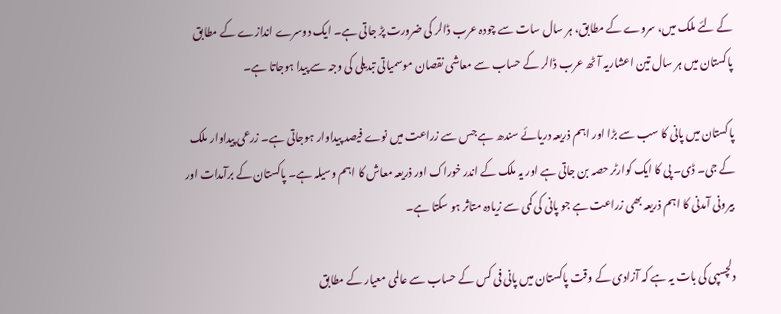کے لئے ملک میں، سروے کے مطابق، ہر سال سات سے چودہ عرب ڈالر کی ضرورت پڑ جاتی ہے۔ ایک دوسرے اندازے کے مطابق پاکستان میں ہر سال تین اعشاریہ آٹھ عرب ڈالر کے حساب سے معاشی نقصان موسمیاتی تبدیلی کی وجہ سے پیدا ہوجاتا ہے۔

پاکستان میں پانی کا سب سے بڑا اور اہم ذریعہ دریائے سندھ ہے جس سے زراعت میں نوے فیصد پیداوار ہوجاتی ہے۔ زرعی پیداوار ملک کے جی۔ ڈی۔ پی کا ایک کوارٹر حصہ بن جاتی ہے اور یہ ملک کے اندر خوراک اور ذریعہ معاش کا اہم وسیلہ ہے۔ پاکستان کے برآمدات اور بیرونی آمدنی کا اہم ذریعہ بھی زراعت ہے جو پانی کی کمی سے زیادہ متاثر ہو سکتا ہے۔

دلچسپی کی بات یہ ہے کہ آزادی کے وقت پاکستان میں پانی فی کس کے حساب سے عالمی معیار کے مطابق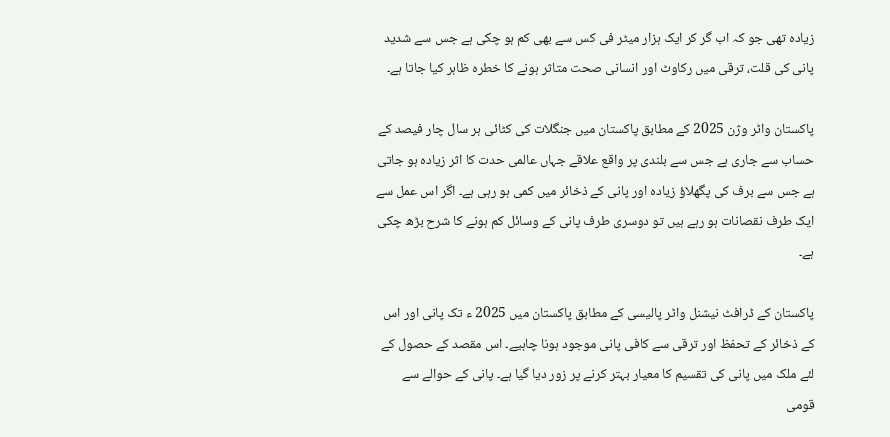زیادہ تھی جو کہ اب گر کر ایک ہزار میٹر فی کس سے بھی کم ہو چکی ہے جس سے شدید پانی کی قلت، ترقی میں رکاوٹ اور انسانی صحت متاثر ہونے کا خطرہ ظاہر کیا جاتا ہے۔

پاکستان واٹر وژن 2025 کے مطابق پاکستان میں جنگلات کی کٹائی ہر سال چار فیصد کے حساب سے جاری ہے جس سے بلندی پر واقع علاقے جہاں عالمی حدت کا اثر زیادہ ہو جاتی ہے جس سے برف کی پگھلاؤ زیادہ اور پانی کے ذخائر میں کمی ہو رہی ہے۔ اگر اس عمل سے ایک طرف نقصانات ہو رہے ہیں تو دوسری طرف پانی کے وسائل کم ہونے کا شرح بڑھ چکی ہے۔

پاکستان کے ڈرافٹ نیشنل واٹر پالیسی کے مطابق پاکستان میں 2025 ء تک پانی اور اس کے ذخائر کے تحفظ اور ترقی سے کافی پانی موجود ہونا چاہیے۔ اس مقصد کے حصول کے لئے ملک میں پانی کی تقسیم کا معیار بہتر کرنے پر زور دیا گیا ہے۔ پانی کے حوالے سے قومی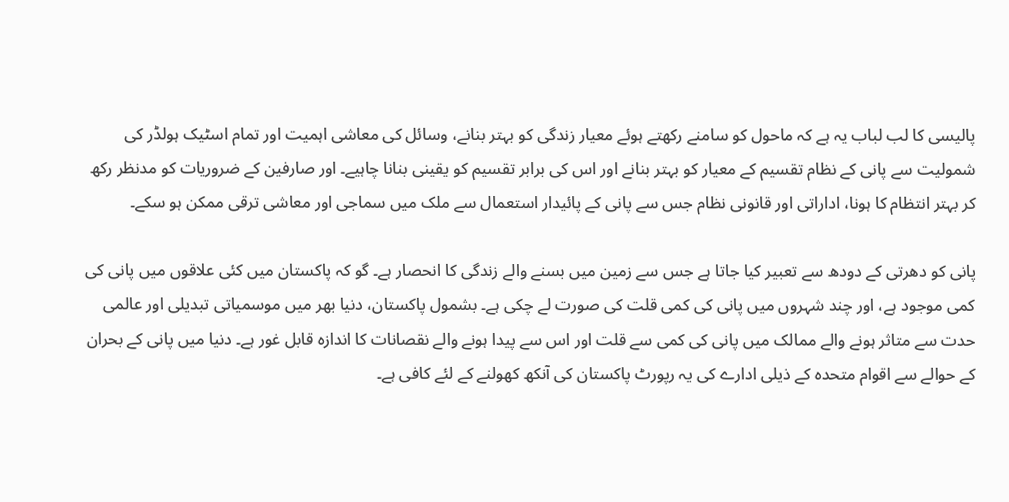پالیسی کا لب لباب یہ ہے کہ ماحول کو سامنے رکھتے ہوئے معیار زندگی کو بہتر بنانے، وسائل کی معاشی اہمیت اور تمام اسٹیک ہولڈر کی شمولیت سے پانی کے نظام تقسیم کے معیار کو بہتر بنانے اور اس کی برابر تقسیم کو یقینی بنانا چاہیے۔ اور صارفین کے ضروریات کو مدنظر رکھ کر بہتر انتظام کا ہونا، اداراتی اور قانونی نظام جس سے پانی کے پائیدار استعمال سے ملک میں سماجی اور معاشی ترقی ممکن ہو سکے۔

پانی کو دھرتی کے دودھ سے تعبیر کیا جاتا ہے جس سے زمین میں بسنے والے زندگی کا انحصار ہے۔ گو کہ پاکستان میں کئی علاقوں میں پانی کی کمی موجود ہے، اور چند شہروں میں پانی کی کمی قلت کی صورت لے چکی ہے۔ بشمول پاکستان، دنیا بھر میں موسمیاتی تبدیلی اور عالمی حدت سے متاثر ہونے والے ممالک میں پانی کی کمی سے قلت اور اس سے پیدا ہونے والے نقصانات کا اندازہ قابل غور ہے۔ دنیا میں پانی کے بحران کے حوالے سے اقوام متحدہ کے ذیلی ادارے کی یہ رپورٹ پاکستان کی آنکھ کھولنے کے لئے کافی ہے۔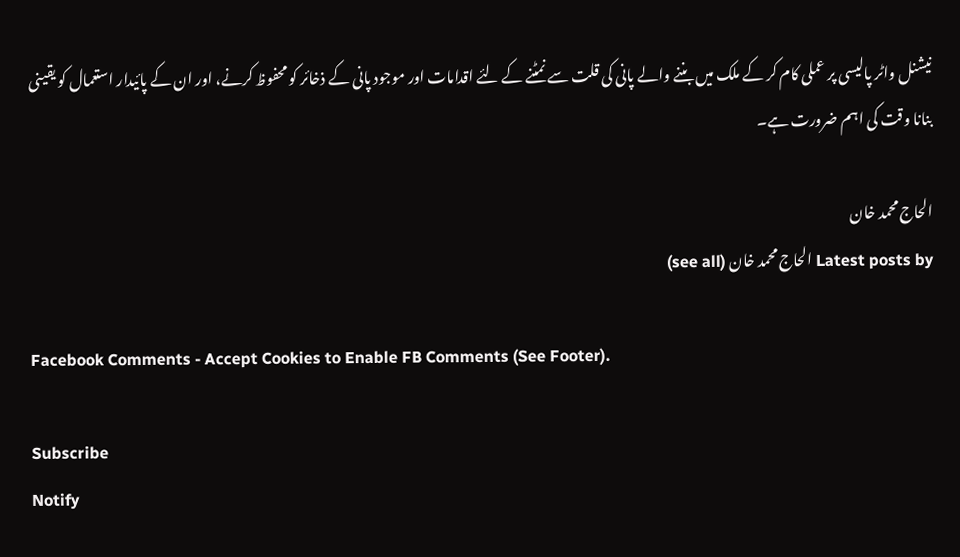نیشنل واٹر پالیسی پر عملی کام کر کے ملک میں بننے والے پانی کی قلت سے نمٹنے کے لئے اقدامات اور موجود پانی کے ذخائر کو محفوظ کرنے، اور ان کے پائیدار استعمال کو یقینی بنانا وقت کی اہم ضرورت ہے۔

الحاج محمد خان
Latest posts by الحاج محمد خان (see all)

Facebook Comments - Accept Cookies to Enable FB Comments (See Footer).

Subscribe
Notify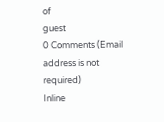of
guest
0 Comments (Email address is not required)
Inline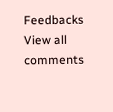Feedbacks
View all comments